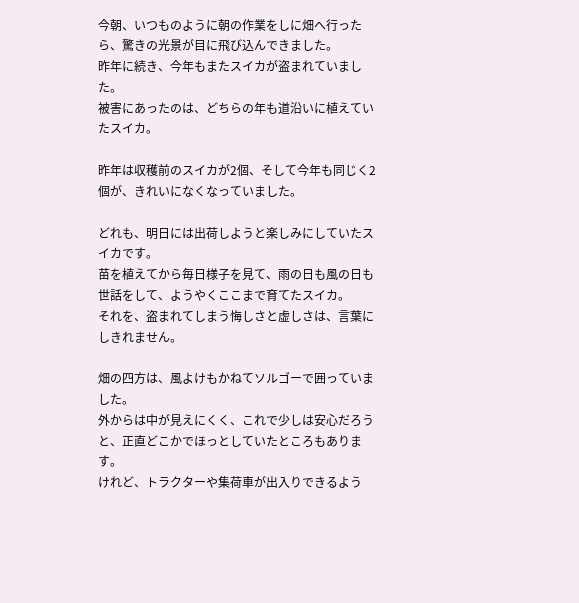今朝、いつものように朝の作業をしに畑へ行ったら、驚きの光景が目に飛び込んできました。
昨年に続き、今年もまたスイカが盗まれていました。
被害にあったのは、どちらの年も道沿いに植えていたスイカ。

昨年は収穫前のスイカが2個、そして今年も同じく2個が、きれいになくなっていました。

どれも、明日には出荷しようと楽しみにしていたスイカです。
苗を植えてから毎日様子を見て、雨の日も風の日も世話をして、ようやくここまで育てたスイカ。
それを、盗まれてしまう悔しさと虚しさは、言葉にしきれません。

畑の四方は、風よけもかねてソルゴーで囲っていました。
外からは中が見えにくく、これで少しは安心だろうと、正直どこかでほっとしていたところもあります。
けれど、トラクターや集荷車が出入りできるよう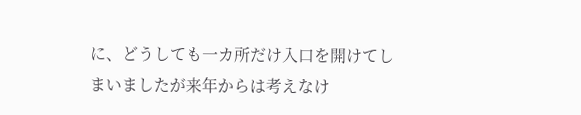に、どうしても一カ所だけ入口を開けてしまいましたが来年からは考えなけ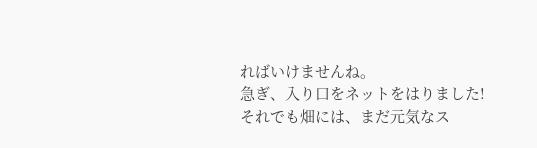ればいけませんね。
急ぎ、入り口をネットをはりました!
それでも畑には、まだ元気なス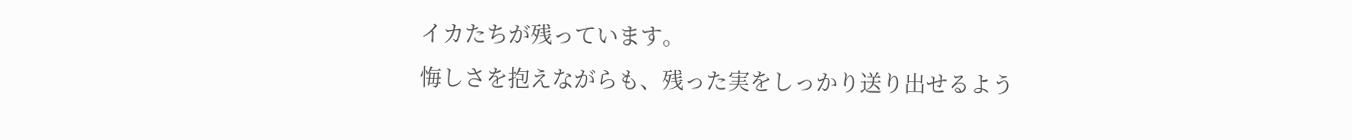イカたちが残っています。
悔しさを抱えながらも、残った実をしっかり送り出せるよう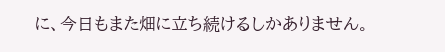に、今日もまた畑に立ち続けるしかありません。